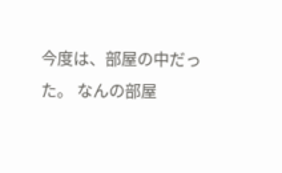今度は、部屋の中だった。 なんの部屋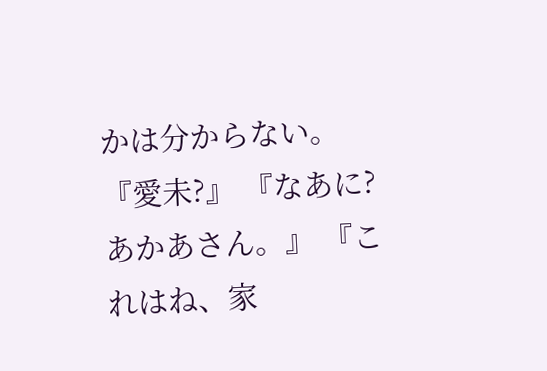かは分からない。 『愛未?』 『なあに?あかあさん。』 『これはね、家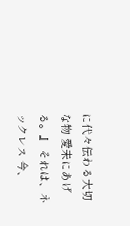に代々伝わる大切な物 愛未にあげる。』 それは、ネックレス 今、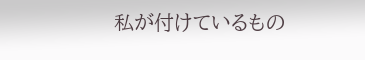私が付けているもの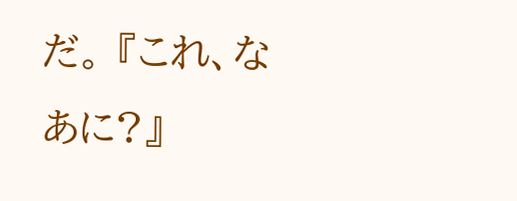だ。 『これ、なあに?』